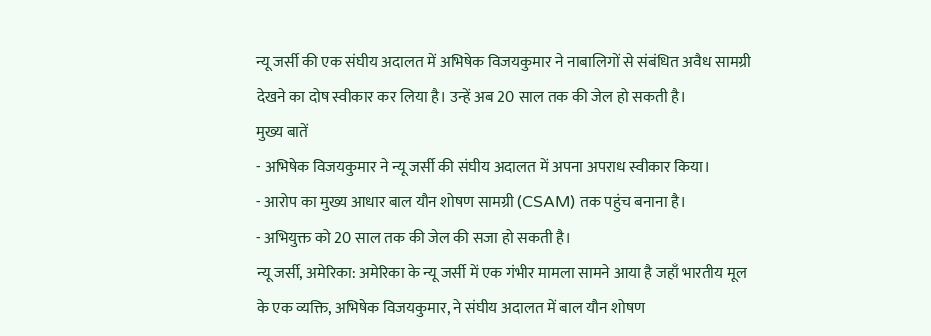न्यू जर्सी की एक संघीय अदालत में अभिषेक विजयकुमार ने नाबालिगों से संबंधित अवैध सामग्री देखने का दोष स्वीकार कर लिया है। उन्हें अब 20 साल तक की जेल हो सकती है।
मुख्य बातें
- अभिषेक विजयकुमार ने न्यू जर्सी की संघीय अदालत में अपना अपराध स्वीकार किया।
- आरोप का मुख्य आधार बाल यौन शोषण सामग्री (CSAM) तक पहुंच बनाना है।
- अभियुक्त को 20 साल तक की जेल की सजा हो सकती है।
न्यू जर्सी, अमेरिका: अमेरिका के न्यू जर्सी में एक गंभीर मामला सामने आया है जहाँ भारतीय मूल के एक व्यक्ति, अभिषेक विजयकुमार, ने संघीय अदालत में बाल यौन शोषण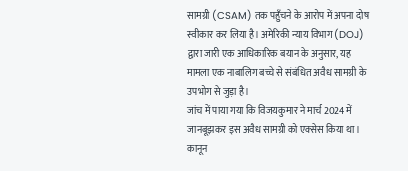सामग्री (CSAM) तक पहुँचने के आरोप में अपना दोष स्वीकार कर लिया है। अमेरिकी न्याय विभाग (DOJ) द्वारा जारी एक आधिकारिक बयान के अनुसार, यह मामला एक नाबालिग बच्चे से संबंधित अवैध सामग्री के उपभोग से जुड़ा है।
जांच में पाया गया कि विजयकुमार ने मार्च 2024 में जानबूझकर इस अवैध सामग्री को एक्सेस किया था। कानून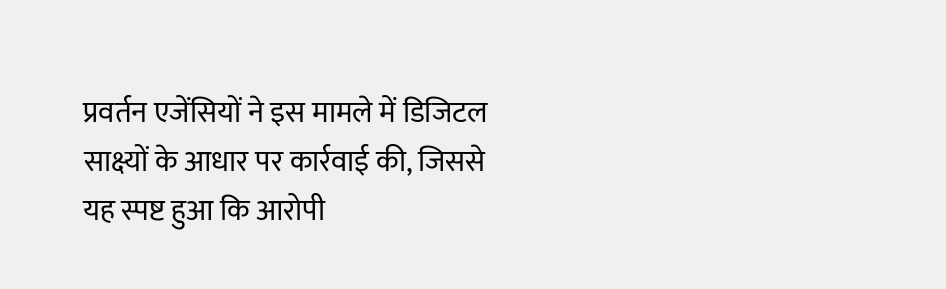प्रवर्तन एजेंसियों ने इस मामले में डिजिटल साक्ष्यों के आधार पर कार्रवाई की, जिससे यह स्पष्ट हुआ कि आरोपी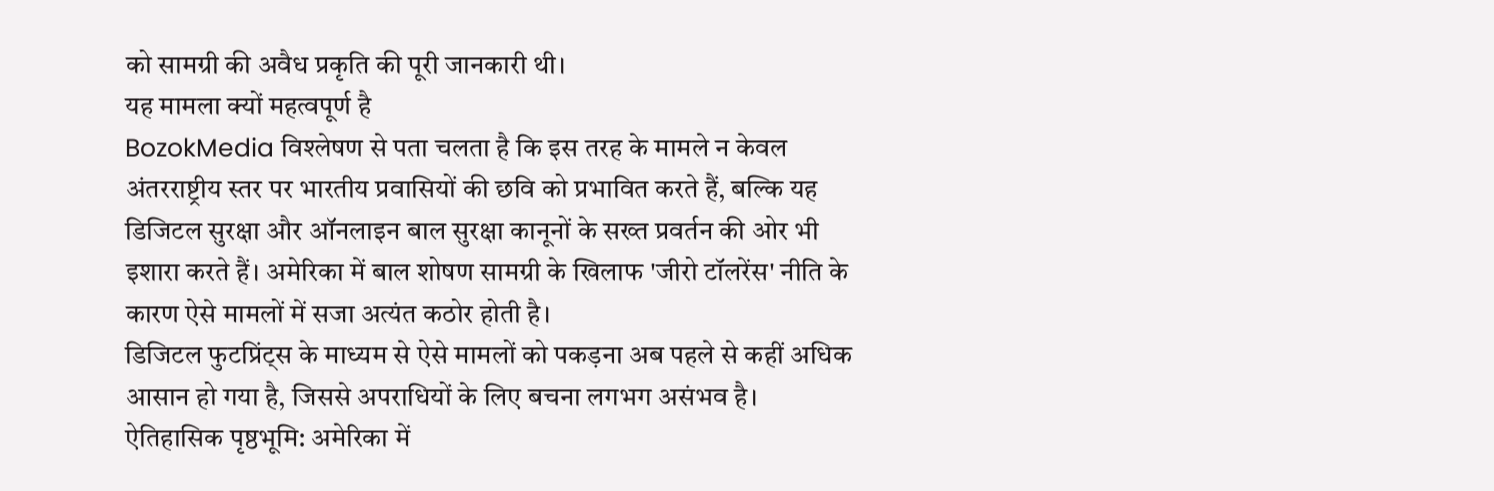को सामग्री की अवैध प्रकृति की पूरी जानकारी थी।
यह मामला क्यों महत्वपूर्ण है
BozokMedia विश्लेषण से पता चलता है कि इस तरह के मामले न केवल अंतरराष्ट्रीय स्तर पर भारतीय प्रवासियों की छवि को प्रभावित करते हैं, बल्कि यह डिजिटल सुरक्षा और ऑनलाइन बाल सुरक्षा कानूनों के सख्त प्रवर्तन की ओर भी इशारा करते हैं। अमेरिका में बाल शोषण सामग्री के खिलाफ 'जीरो टॉलरेंस' नीति के कारण ऐसे मामलों में सजा अत्यंत कठोर होती है।
डिजिटल फुटप्रिंट्स के माध्यम से ऐसे मामलों को पकड़ना अब पहले से कहीं अधिक आसान हो गया है, जिससे अपराधियों के लिए बचना लगभग असंभव है।
ऐतिहासिक पृष्ठभूमि: अमेरिका में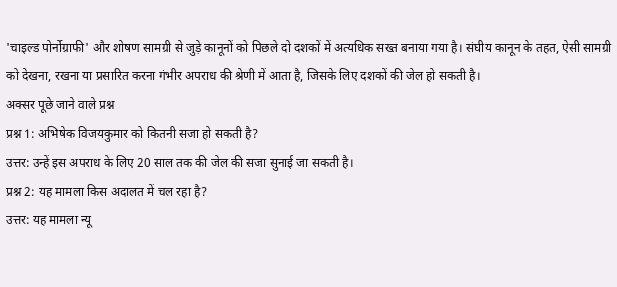'चाइल्ड पोर्नोग्राफी' और शोषण सामग्री से जुड़े कानूनों को पिछले दो दशकों में अत्यधिक सख्त बनाया गया है। संघीय कानून के तहत, ऐसी सामग्री को देखना, रखना या प्रसारित करना गंभीर अपराध की श्रेणी में आता है, जिसके लिए दशकों की जेल हो सकती है।
अक्सर पूछे जाने वाले प्रश्न
प्रश्न 1: अभिषेक विजयकुमार को कितनी सजा हो सकती है?
उत्तर: उन्हें इस अपराध के लिए 20 साल तक की जेल की सजा सुनाई जा सकती है।
प्रश्न 2: यह मामला किस अदालत में चल रहा है?
उत्तर: यह मामला न्यू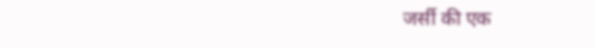जर्सी की एक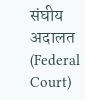संघीय अदालत (Federal Court)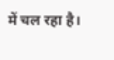में चल रहा है।